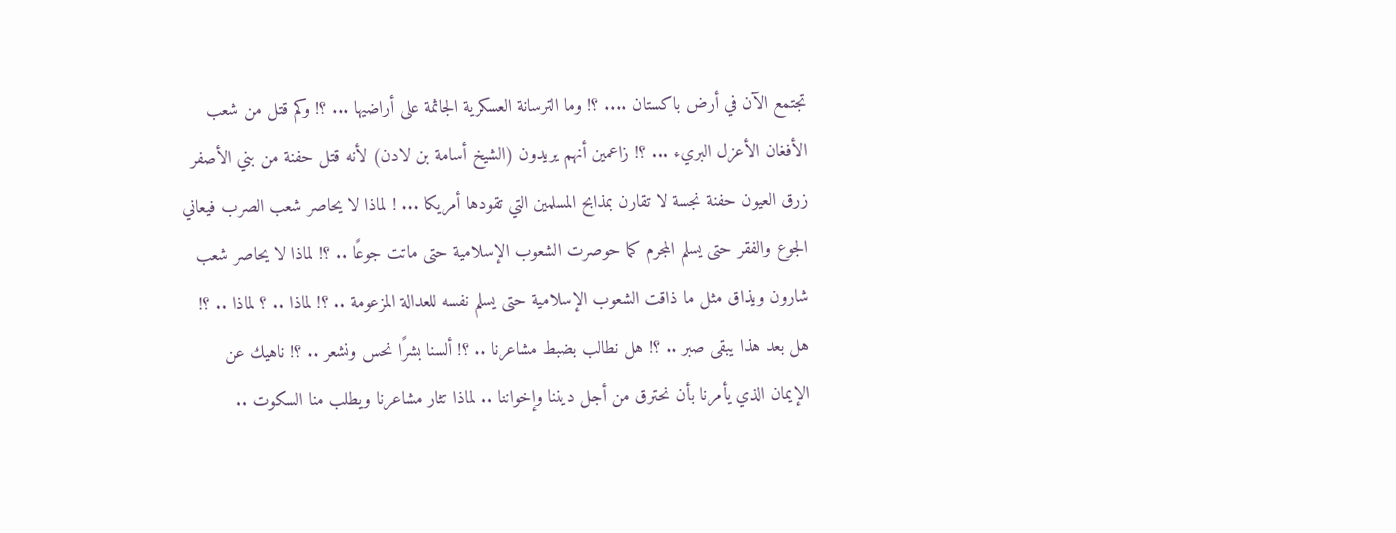تجتمع الآن في أرض باكستان .... ؟! وما الترسانة العسكرية الجاثمة على أراضيها ... ؟! وكم قتل من شعب الأفغان الأعزل البريء ... ؟! زاعمين أنهم يريدون (الشيخ أسامة بن لادن) لأنه قتل حفنة من بني الأصفر زرق العيون حفنة نجسة لا تقارن بمذابح المسلمين التي تقودها أمريكا ... ! لماذا لا يحاصر شعب الصرب فيعاني الجوع والفقر حتى يسلم المجرم كما حوصرت الشعوب الإسلامية حتى ماتت جوعًا .. ؟! لماذا لا يحاصر شعب شارون ويذاق مثل ما ذاقت الشعوب الإسلامية حتى يسلم نفسه للعدالة المزعومة .. ؟! لماذا .. ؟ لماذا .. ؟! هل بعد هذا يبقى صبر .. ؟! هل نطالب بضبط مشاعرنا .. ؟! ألسنا بشرًا نحس ونشعر .. ؟! ناهيك عن الإيمان الذي يأمرنا بأن نحترق من أجل ديننا وإخواننا .. لماذا تثار مشاعرنا ويطلب منا السكوت ..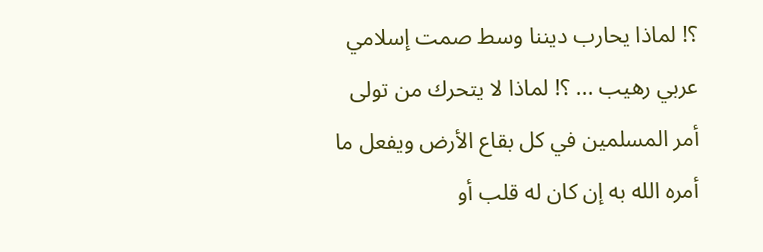؟! لماذا يحارب ديننا وسط صمت إسلامي عربي رهيب ... ؟! لماذا لا يتحرك من تولى أمر المسلمين في كل بقاع الأرض ويفعل ما أمره الله به إن كان له قلب أو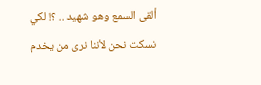ألقى السمع وهو شهيد .. ؟! لكي نسكت نحن لأننا نرى من يخدم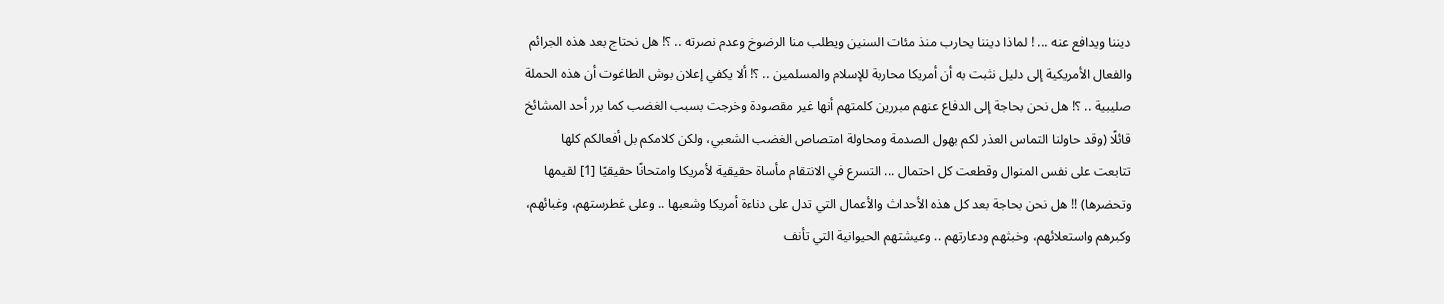ديننا ويدافع عنه ... ! لماذا ديننا يحارب منذ مئات السنين ويطلب منا الرضوخ وعدم نصرته .. ؟! هل نحتاج بعد هذه الجرائم والفعال الأمريكية إلى دليل نثبت به أن أمريكا محاربة للإسلام والمسلمين .. ؟! ألا يكفي إعلان بوش الطاغوت أن هذه الحملة صليبية .. ؟! هل نحن بحاجة إلى الدفاع عنهم مبررين كلمتهم أنها غير مقصودة وخرجت بسبب الغضب كما برر أحد المشائخ قائلًا (وقد حاولنا التماس العذر لكم بهول الصدمة ومحاولة امتصاص الغضب الشعبي، ولكن كلامكم بل أفعالكم كلها تتابعت على نفس المنوال وقطعت كل احتمال ... التسرع في الانتقام مأساة حقيقية لأمريكا وامتحانًا حقيقيًا [1] لقيمها وتحضرها) !! هل نحن بحاجة بعد كل هذه الأحداث والأعمال التي تدل على دناءة أمريكا وشعبها .. وعلى غطرستهم، وغبائهم، وكبرهم واستعلائهم، وخبثهم ودعارتهم .. وعيشتهم الحيوانية التي تأنف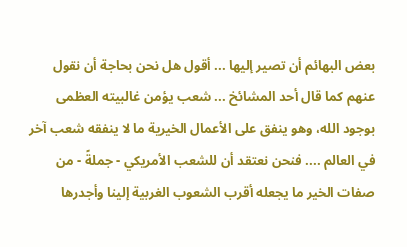بعض البهائم أن تصير إليها ... أقول هل نحن بحاجة أن نقول عنهم كما قال أحد المشائخ ... شعب يؤمن غالبيته العظمى بوجود الله، وهو ينفق على الأعمال الخيرية ما لا ينفقه شعب آخر في العالم .... فنحن نعتقد أن للشعب الأمريكي - جملةً - من صفات الخير ما يجعله أقرب الشعوب الغربية إلينا وأجدرها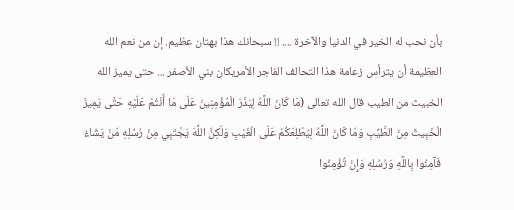بأن نحب له الخير في الدنيا والآخرة .... !! سبحانك هذا بهتان عظيم. إن من نعم الله العظيمة أن يترأس زعامة هذا التحالف الفاجر الأمريكان بني الأصفر ... حتى يميز الله الخبيث من الطيب قال الله تعالى (مَا كَانَ اللَّهُ لِيَذَرَ الْمُؤْمِنِينَ عَلَى مَا أَنْتُمْ عَلَيْهِ حَتَّى يَمِيزَ الْخَبِيثَ مِنَ الطَّيِّبِ وَمَا كَانَ اللَّهُ لِيُطْلِعَكُمْ عَلَى الْغَيْبِ وَلَكِنَّ اللَّهَ يَجْتَبِي مِنْ رُسُلِهِ مَنْ يَشَاءُ فَآمِنُوا بِاللَّهِ وَرُسُلِهِ وَإِنْ تُؤْمِنُوا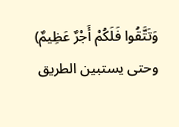وَتَتَّقُوا فَلَكُمْ أَجْرٌ عَظِيمٌ) وحتى يستبين الطريق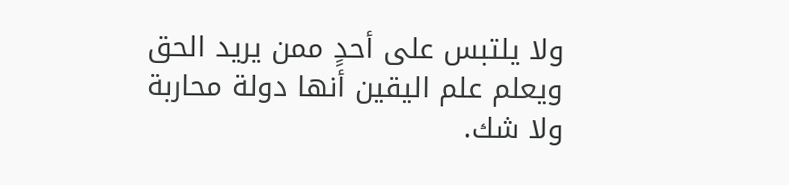ولا يلتبس على أحدٍ ممن يريد الحق ويعلم علم اليقين أنها دولة محاربة ولا شك.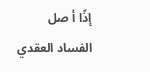إذًا أ صل الفساد العقدي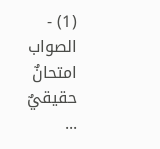(1) - الصواب امتحانٌ حقيقيٌ ...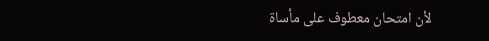لأن امتحان معطوف على مأساة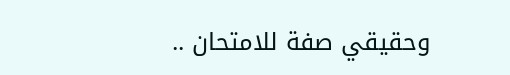وحقيقي صفة للامتحان ..